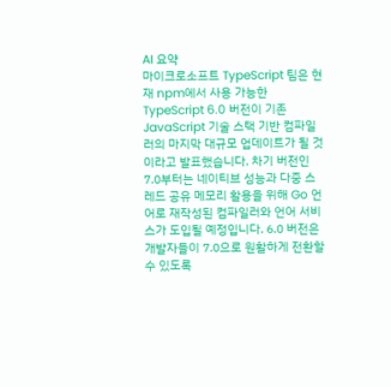AI 요약
마이크로소프트 TypeScript 팀은 현재 npm에서 사용 가능한 TypeScript 6.0 버전이 기존 JavaScript 기술 스택 기반 컴파일러의 마지막 대규모 업데이트가 될 것이라고 발표했습니다. 차기 버전인 7.0부터는 네이티브 성능과 다중 스레드 공유 메모리 활용을 위해 Go 언어로 재작성된 컴파일러와 언어 서비스가 도입될 예정입니다. 6.0 버전은 개발자들이 7.0으로 원활하게 전환할 수 있도록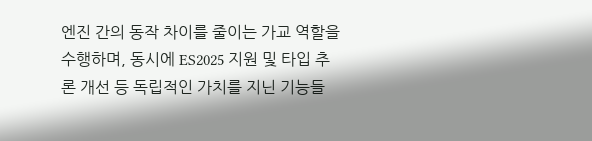엔진 간의 동작 차이를 줄이는 가교 역할을 수행하며, 동시에 ES2025 지원 및 타입 추론 개선 등 독립적인 가치를 지닌 기능들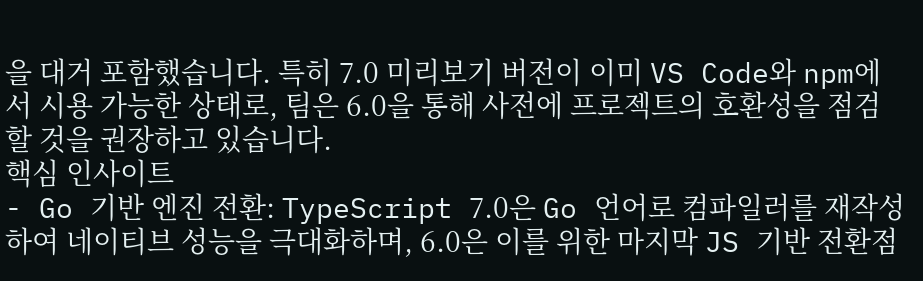을 대거 포함했습니다. 특히 7.0 미리보기 버전이 이미 VS Code와 npm에서 시용 가능한 상태로, 팀은 6.0을 통해 사전에 프로젝트의 호환성을 점검할 것을 권장하고 있습니다.
핵심 인사이트
- Go 기반 엔진 전환: TypeScript 7.0은 Go 언어로 컴파일러를 재작성하여 네이티브 성능을 극대화하며, 6.0은 이를 위한 마지막 JS 기반 전환점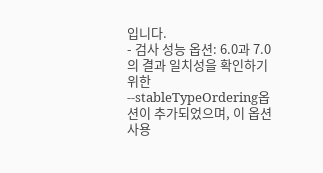입니다.
- 검사 성능 옵션: 6.0과 7.0의 결과 일치성을 확인하기 위한
--stableTypeOrdering옵션이 추가되었으며, 이 옵션 사용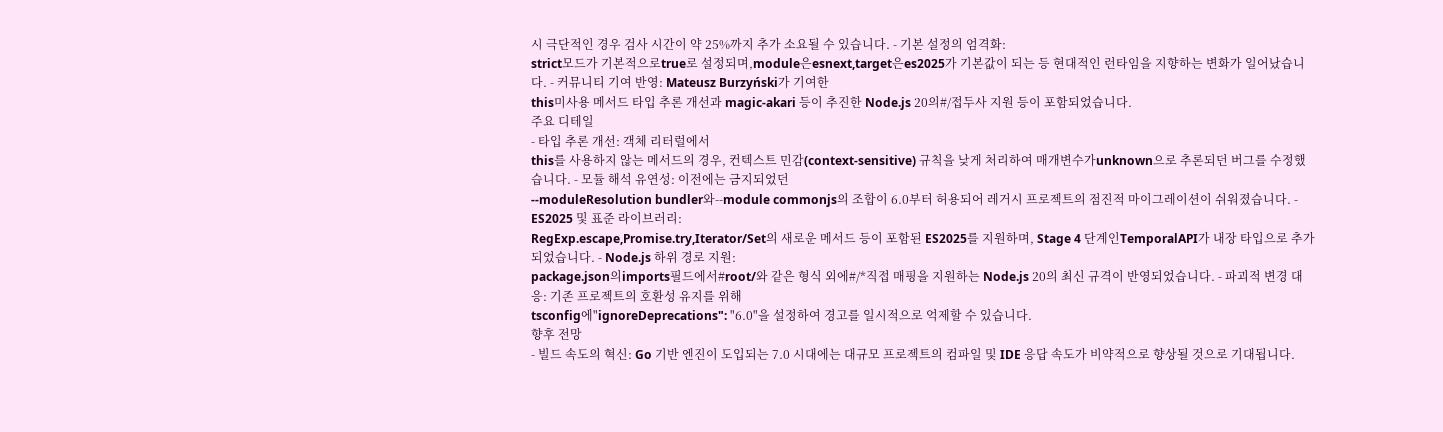시 극단적인 경우 검사 시간이 약 25%까지 추가 소요될 수 있습니다. - 기본 설정의 엄격화:
strict모드가 기본적으로true로 설정되며,module은esnext,target은es2025가 기본값이 되는 등 현대적인 런타임을 지향하는 변화가 일어났습니다. - 커뮤니티 기여 반영: Mateusz Burzyński가 기여한
this미사용 메서드 타입 추론 개선과 magic-akari 등이 추진한 Node.js 20의#/접두사 지원 등이 포함되었습니다.
주요 디테일
- 타입 추론 개선: 객체 리터럴에서
this를 사용하지 않는 메서드의 경우, 컨텍스트 민감(context-sensitive) 규칙을 낮게 처리하여 매개변수가unknown으로 추론되던 버그를 수정했습니다. - 모듈 해석 유연성: 이전에는 금지되었던
--moduleResolution bundler와--module commonjs의 조합이 6.0부터 허용되어 레거시 프로젝트의 점진적 마이그레이션이 쉬워졌습니다. - ES2025 및 표준 라이브러리:
RegExp.escape,Promise.try,Iterator/Set의 새로운 메서드 등이 포함된 ES2025를 지원하며, Stage 4 단계인TemporalAPI가 내장 타입으로 추가되었습니다. - Node.js 하위 경로 지원:
package.json의imports필드에서#root/와 같은 형식 외에#/*직접 매핑을 지원하는 Node.js 20의 최신 규격이 반영되었습니다. - 파괴적 변경 대응: 기존 프로젝트의 호환성 유지를 위해
tsconfig에"ignoreDeprecations": "6.0"을 설정하여 경고를 일시적으로 억제할 수 있습니다.
향후 전망
- 빌드 속도의 혁신: Go 기반 엔진이 도입되는 7.0 시대에는 대규모 프로젝트의 컴파일 및 IDE 응답 속도가 비약적으로 향상될 것으로 기대됩니다.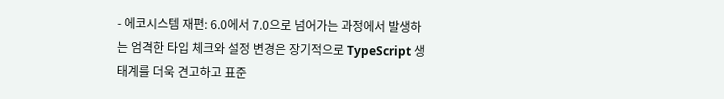- 에코시스템 재편: 6.0에서 7.0으로 넘어가는 과정에서 발생하는 엄격한 타입 체크와 설정 변경은 장기적으로 TypeScript 생태계를 더욱 견고하고 표준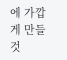에 가깝게 만들 것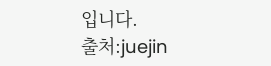입니다.
출처:juejin